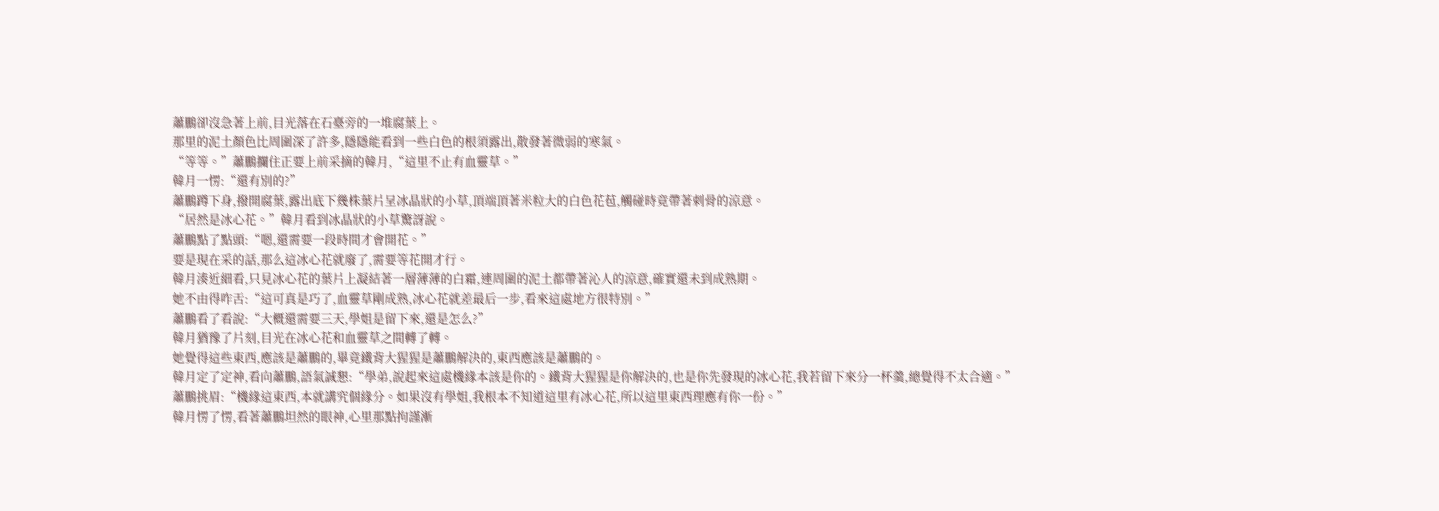蕭鵬卻沒急著上前,目光落在石臺旁的一堆腐葉上。
那里的泥土顏色比周圍深了許多,隱隱能看到一些白色的根須露出,散發著微弱的寒氣。
“等等。”蕭鵬攔住正要上前采摘的韓月,“這里不止有血靈草。”
韓月一愣:“還有別的?”
蕭鵬蹲下身,撥開腐葉,露出底下幾株葉片呈冰晶狀的小草,頂端頂著米粒大的白色花苞,觸碰時竟帶著刺骨的涼意。
“居然是冰心花。”韓月看到冰晶狀的小草驚訝說。
蕭鵬點了點頭:“嗯,還需要一段時間才會開花。”
要是現在采的話,那么這冰心花就廢了,需要等花開才行。
韓月湊近細看,只見冰心花的葉片上凝結著一層薄薄的白霜,連周圍的泥土都帶著沁人的涼意,確實還未到成熟期。
她不由得咋舌:“這可真是巧了,血靈草剛成熟,冰心花就差最后一步,看來這處地方很特別。”
蕭鵬看了看說:“大概還需要三天,學姐是留下來,還是怎么?”
韓月猶豫了片刻,目光在冰心花和血靈草之間轉了轉。
她覺得這些東西,應該是蕭鵬的,畢竟鐵背大猩猩是蕭鵬解決的,東西應該是蕭鵬的。
韓月定了定神,看向蕭鵬,語氣誠懇:“學弟,說起來這處機緣本該是你的。鐵背大猩猩是你解決的,也是你先發現的冰心花,我若留下來分一杯羹,總覺得不太合適。”
蕭鵬挑眉:“機緣這東西,本就講究個緣分。如果沒有學姐,我根本不知道這里有冰心花,所以這里東西理應有你一份。”
韓月愣了愣,看著蕭鵬坦然的眼神,心里那點拘謹漸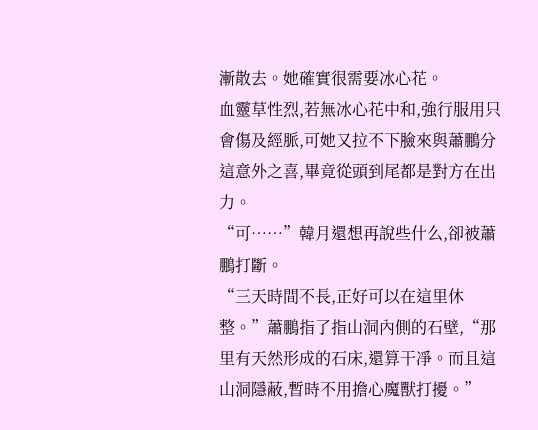漸散去。她確實很需要冰心花。
血靈草性烈,若無冰心花中和,強行服用只會傷及經脈,可她又拉不下臉來與蕭鵬分這意外之喜,畢竟從頭到尾都是對方在出力。
“可……”韓月還想再說些什么,卻被蕭鵬打斷。
“三天時間不長,正好可以在這里休整。”蕭鵬指了指山洞內側的石壁,“那里有天然形成的石床,還算干凈。而且這山洞隱蔽,暫時不用擔心魔獸打擾。”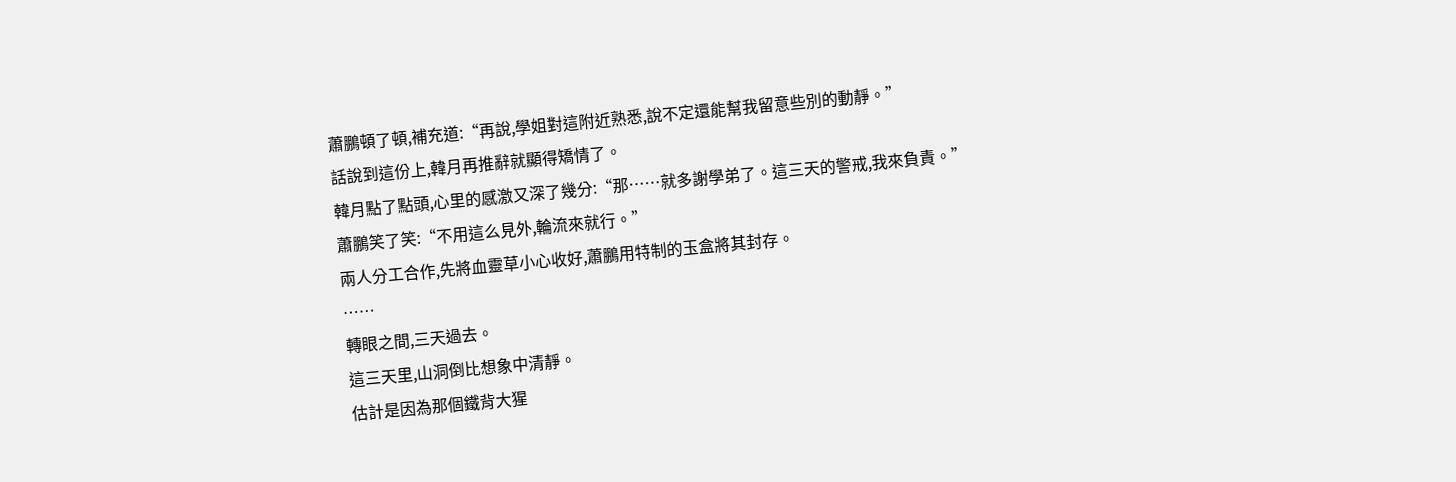蕭鵬頓了頓,補充道:“再說,學姐對這附近熟悉,說不定還能幫我留意些別的動靜。”
話說到這份上,韓月再推辭就顯得矯情了。
韓月點了點頭,心里的感激又深了幾分:“那……就多謝學弟了。這三天的警戒,我來負責。”
蕭鵬笑了笑:“不用這么見外,輪流來就行。”
兩人分工合作,先將血靈草小心收好,蕭鵬用特制的玉盒將其封存。
……
轉眼之間,三天過去。
這三天里,山洞倒比想象中清靜。
估計是因為那個鐵背大猩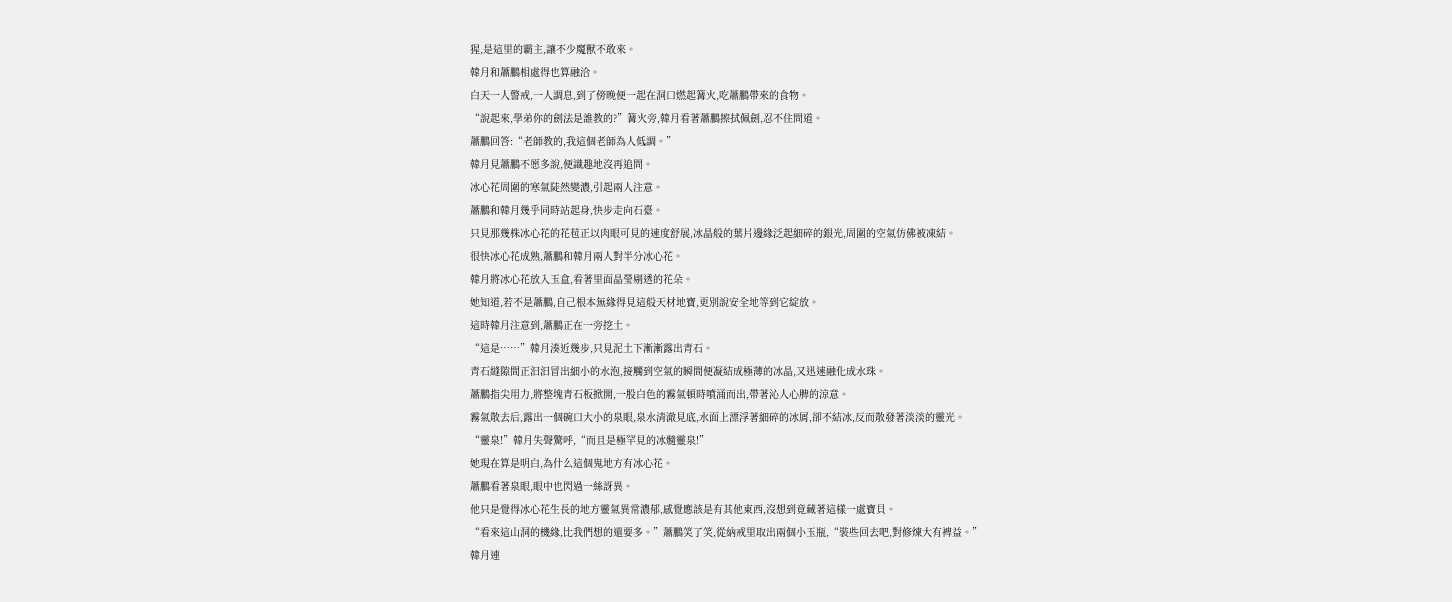猩,是這里的霸主,讓不少魔獸不敢來。
韓月和蕭鵬相處得也算融洽。
白天一人警戒,一人調息,到了傍晚便一起在洞口燃起篝火,吃蕭鵬帶來的食物。
“說起來,學弟你的劍法是誰教的?”篝火旁,韓月看著蕭鵬擦拭佩劍,忍不住問道。
蕭鵬回答:“老師教的,我這個老師為人低調。”
韓月見蕭鵬不愿多說,便識趣地沒再追問。
冰心花周圍的寒氣陡然變濃,引起兩人注意。
蕭鵬和韓月幾乎同時站起身,快步走向石臺。
只見那幾株冰心花的花苞正以肉眼可見的速度舒展,冰晶般的葉片邊緣泛起細碎的銀光,周圍的空氣仿佛被凍結。
很快冰心花成熟,蕭鵬和韓月兩人對半分冰心花。
韓月將冰心花放入玉盒,看著里面晶瑩剔透的花朵。
她知道,若不是蕭鵬,自己根本無緣得見這般天材地寶,更別說安全地等到它綻放。
這時韓月注意到,蕭鵬正在一旁挖土。
“這是……”韓月湊近幾步,只見泥土下漸漸露出青石。
青石縫隙間正汩汩冒出細小的水泡,接觸到空氣的瞬間便凝結成極薄的冰晶,又迅速融化成水珠。
蕭鵬指尖用力,將整塊青石板掀開,一股白色的霧氣頓時噴涌而出,帶著沁人心脾的涼意。
霧氣散去后,露出一個碗口大小的泉眼,泉水清澈見底,水面上漂浮著細碎的冰屑,卻不結冰,反而散發著淡淡的靈光。
“靈泉!”韓月失聲驚呼,“而且是極罕見的冰髓靈泉!”
她現在算是明白,為什么這個鬼地方有冰心花。
蕭鵬看著泉眼,眼中也閃過一絲訝異。
他只是覺得冰心花生長的地方靈氣異常濃郁,感覺應該是有其他東西,沒想到竟藏著這樣一處寶貝。
“看來這山洞的機緣,比我們想的還要多。”蕭鵬笑了笑,從納戒里取出兩個小玉瓶,“裝些回去吧,對修煉大有裨益。”
韓月連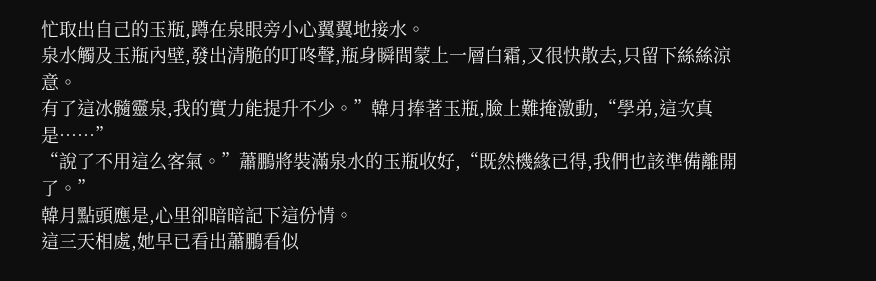忙取出自己的玉瓶,蹲在泉眼旁小心翼翼地接水。
泉水觸及玉瓶內壁,發出清脆的叮咚聲,瓶身瞬間蒙上一層白霜,又很快散去,只留下絲絲涼意。
有了這冰髓靈泉,我的實力能提升不少。”韓月捧著玉瓶,臉上難掩激動,“學弟,這次真是……”
“說了不用這么客氣。”蕭鵬將裝滿泉水的玉瓶收好,“既然機緣已得,我們也該準備離開了。”
韓月點頭應是,心里卻暗暗記下這份情。
這三天相處,她早已看出蕭鵬看似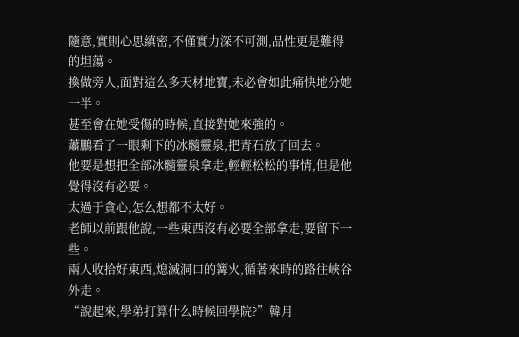隨意,實則心思縝密,不僅實力深不可測,品性更是難得的坦蕩。
換做旁人,面對這么多天材地寶,未必會如此痛快地分她一半。
甚至會在她受傷的時候,直接對她來強的。
蕭鵬看了一眼剩下的冰髓靈泉,把青石放了回去。
他要是想把全部冰髓靈泉拿走,輕輕松松的事情,但是他覺得沒有必要。
太過于貪心,怎么想都不太好。
老師以前跟他說,一些東西沒有必要全部拿走,要留下一些。
兩人收拾好東西,熄滅洞口的篝火,循著來時的路往峽谷外走。
“說起來,學弟打算什么時候回學院?”韓月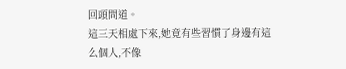回頭問道。
這三天相處下來,她竟有些習慣了身邊有這么個人,不像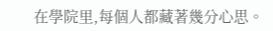在學院里,每個人都藏著幾分心思。